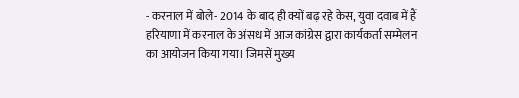- करनाल में बोले- 2014 के बाद ही क्यों बढ़ रहे केस, युवा दवाब में हैं
हरियाणा में करनाल के अंसध में आज कांग्रेस द्वारा कार्यकर्ता सम्मेलन का आयोजन किया गया। जिमसें मुख्य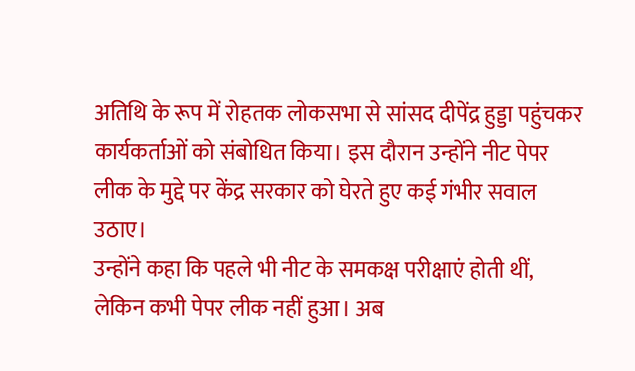अतिथि के रूप में रोहतक लोकसभा से सांसद दीपेंद्र हुड्डा पहुंचकर कार्यकर्ताओं को संबोधित किया। इस दौरान उन्होंने नीट पेपर लीक के मुद्दे पर केंद्र सरकार को घेरते हुए कई गंभीर सवाल उठाए।
उन्होंने कहा कि पहले भी नीट के समकक्ष परीक्षाएं होती थीं, लेकिन कभी पेपर लीक नहीं हुआ। अब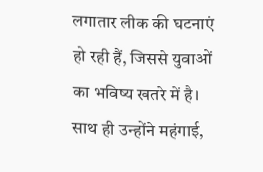लगातार लीक की घटनाएं हो रही हैं, जिससे युवाओं का भविष्य खतरे में है। साथ ही उन्होंने महंगाई,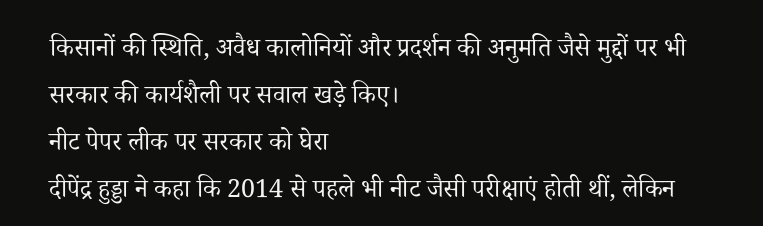किसानों की स्थिति, अवैध कालोनियों और प्रदर्शन की अनुमति जैसे मुद्दों पर भी सरकार की कार्यशैली पर सवाल खड़े किए।
नीट पेपर लीक पर सरकार को घेरा
दीपेंद्र हुड्डा ने कहा कि 2014 से पहले भी नीट जैसी परीक्षाएं होती थीं, लेकिन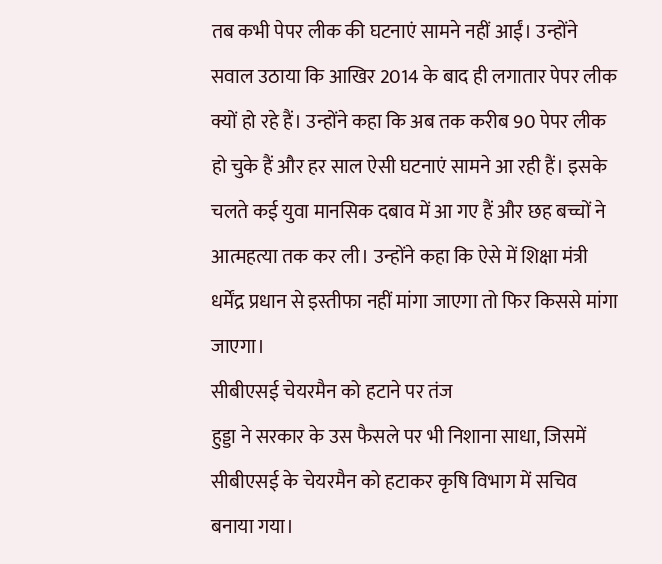तब कभी पेपर लीक की घटनाएं सामने नहीं आईं। उन्होंने सवाल उठाया कि आखिर 2014 के बाद ही लगातार पेपर लीक क्यों हो रहे हैं। उन्होंने कहा कि अब तक करीब 90 पेपर लीक हो चुके हैं और हर साल ऐसी घटनाएं सामने आ रही हैं। इसके चलते कई युवा मानसिक दबाव में आ गए हैं और छह बच्चों ने आत्महत्या तक कर ली। उन्होंने कहा कि ऐसे में शिक्षा मंत्री धर्मेंद्र प्रधान से इस्तीफा नहीं मांगा जाएगा तो फिर किससे मांगा जाएगा।
सीबीएसई चेयरमैन को हटाने पर तंज
हुड्डा ने सरकार के उस फैसले पर भी निशाना साधा, जिसमें सीबीएसई के चेयरमैन को हटाकर कृषि विभाग में सचिव बनाया गया।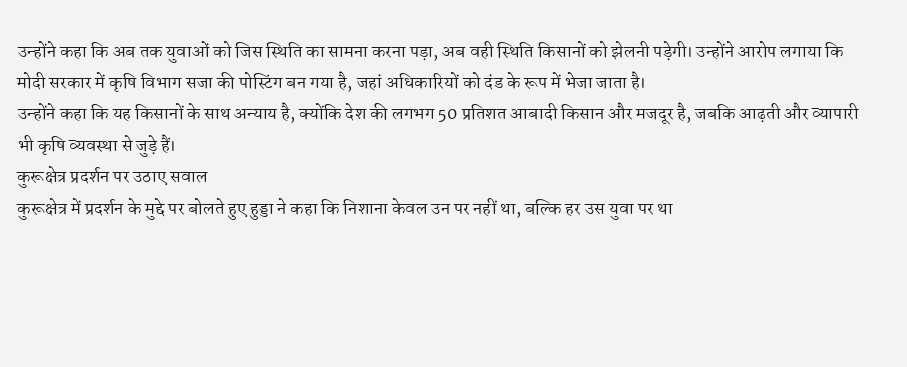उन्होंने कहा कि अब तक युवाओं को जिस स्थिति का सामना करना पड़ा, अब वही स्थिति किसानों को झेलनी पड़ेगी। उन्होंने आरोप लगाया कि मोदी सरकार में कृषि विभाग सजा की पोस्टिंग बन गया है, जहां अधिकारियों को दंड के रूप में भेजा जाता है।
उन्होंने कहा कि यह किसानों के साथ अन्याय है, क्योंकि देश की लगभग 50 प्रतिशत आबादी किसान और मजदूर है, जबकि आढ़ती और व्यापारी भी कृषि व्यवस्था से जुड़े हैं।
कुरूक्षेत्र प्रदर्शन पर उठाए सवाल
कुरूक्षेत्र में प्रदर्शन के मुद्दे पर बोलते हुए हुड्डा ने कहा कि निशाना केवल उन पर नहीं था, बल्कि हर उस युवा पर था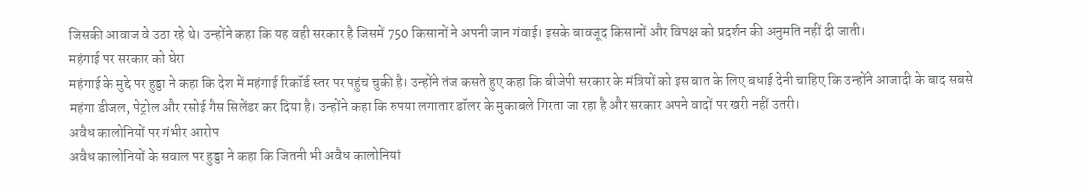जिसकी आवाज वे उठा रहे थे। उन्होंने कहा कि यह वही सरकार है जिसमें 750 किसानों ने अपनी जान गंवाई। इसके बावजूद किसानों और विपक्ष को प्रदर्शन की अनुमति नहीं दी जाती।
महंगाई पर सरकार को घेरा
महंगाई के मुद्दे पर हुड्डा ने कहा कि देश में महंगाई रिकॉर्ड स्तर पर पहुंच चुकी है। उन्होंने तंज कसते हुए कहा कि बीजेपी सरकार के मंत्रियों को इस बात के लिए बधाई देनी चाहिए कि उन्होंने आजादी के बाद सबसे महंगा डीजल, पेट्रोल और रसोई गैस सिलेंडर कर दिया है। उन्होंने कहा कि रुपया लगातार डॉलर के मुकाबले गिरता जा रहा है और सरकार अपने वादों पर खरी नहीं उतरी।
अवैध कालोनियों पर गंभीर आरोप
अवैध कालोनियों के सवाल पर हुड्डा ने कहा कि जितनी भी अवैध कालोनियां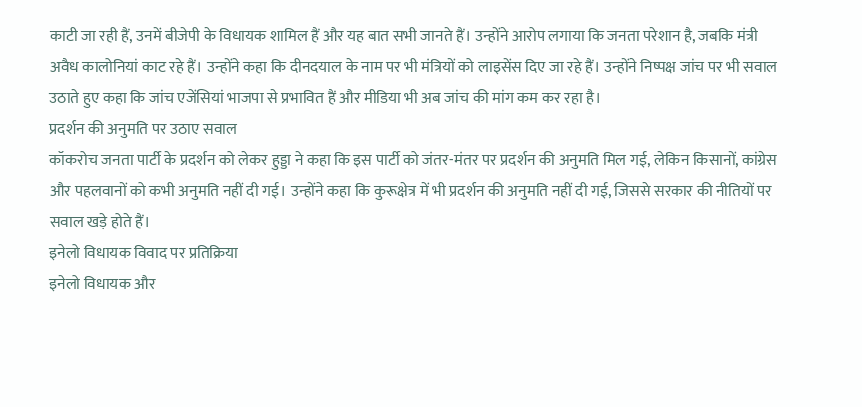काटी जा रही हैं, उनमें बीजेपी के विधायक शामिल हैं और यह बात सभी जानते हैं। उन्होंने आरोप लगाया कि जनता परेशान है, जबकि मंत्री अवैध कालोनियां काट रहे हैं। उन्होंने कहा कि दीनदयाल के नाम पर भी मंत्रियों को लाइसेंस दिए जा रहे हैं। उन्होंने निष्पक्ष जांच पर भी सवाल उठाते हुए कहा कि जांच एजेंसियां भाजपा से प्रभावित हैं और मीडिया भी अब जांच की मांग कम कर रहा है।
प्रदर्शन की अनुमति पर उठाए सवाल
कॉकरोच जनता पार्टी के प्रदर्शन को लेकर हुड्डा ने कहा कि इस पार्टी को जंतर-मंतर पर प्रदर्शन की अनुमति मिल गई, लेकिन किसानों, कांग्रेस और पहलवानों को कभी अनुमति नहीं दी गई। उन्होंने कहा कि कुरूक्षेत्र में भी प्रदर्शन की अनुमति नहीं दी गई, जिससे सरकार की नीतियों पर सवाल खड़े होते हैं।
इनेलो विधायक विवाद पर प्रतिक्रिया
इनेलो विधायक और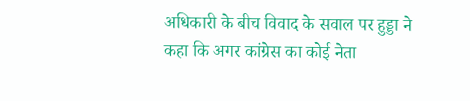अधिकारी के बीच विवाद के सवाल पर हुड्डा ने कहा कि अगर कांग्रेस का कोई नेता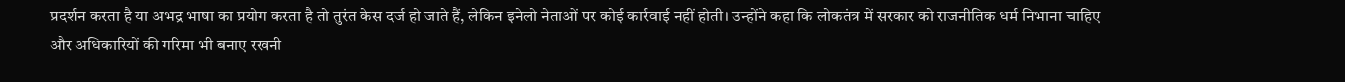प्रदर्शन करता है या अभद्र भाषा का प्रयोग करता है तो तुरंत केस दर्ज हो जाते हैं, लेकिन इनेलो नेताओं पर कोई कार्रवाई नहीं होती। उन्होंने कहा कि लोकतंत्र में सरकार को राजनीतिक धर्म निभाना चाहिए और अधिकारियों की गरिमा भी बनाए रखनी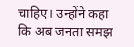चाहिए। उन्होंने कहा कि अब जनता समझ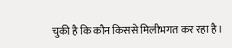चुकी है कि कौन किससे मिलीभगत कर रहा है।